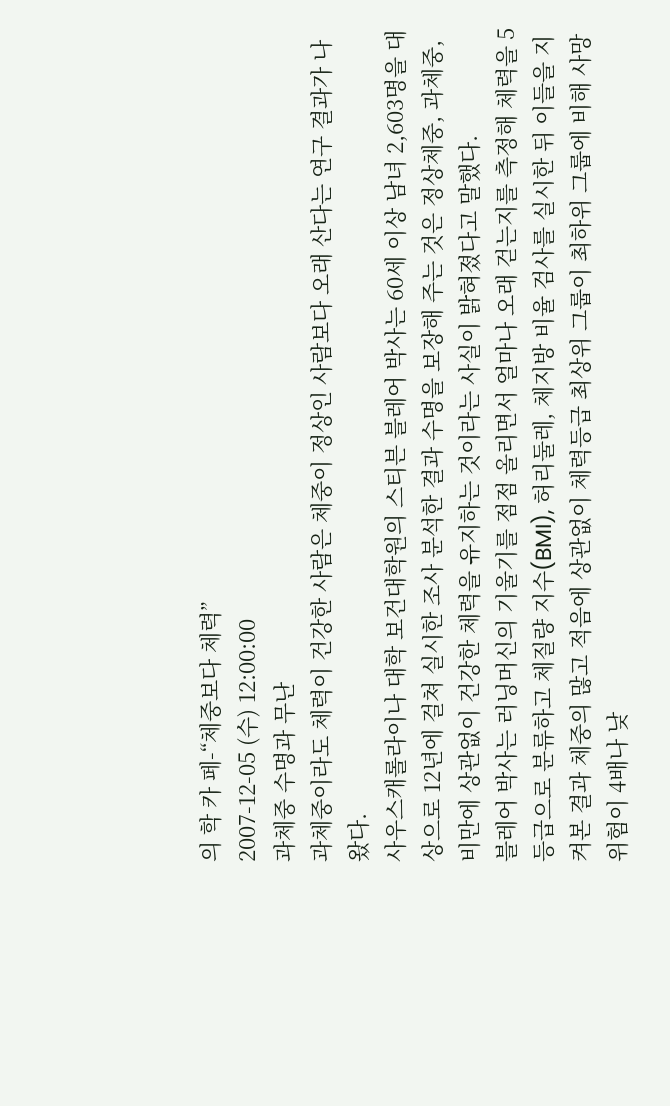의 학 카 페-“체중보다 체력”
2007-12-05 (수) 12:00:00
과체중 수명과 무난
과체중이라도 체력이 건강한 사람은 체중이 정상인 사람보다 오래 산다는 연구 결과가 나왔다.
사우스캐롤라이나 대학 보건대학원의 스티븐 블레어 박사는 60세 이상 남녀 2,603명을 대상으로 12년에 걸쳐 실시한 조사 분석한 결과 수명을 보장해 주는 것은 정상체중, 과체중, 비만에 상관없이 건강한 체력을 유지하는 것이라는 사실이 밝혀졌다고 말했다.
블레어 박사는 러닝머신의 기울기를 점점 올리면서 얼마나 오래 걷는지를 측정해 체력을 5등급으로 분류하고 체질량 지수(BMI), 허리둘레, 체지방 비율 검사를 실시한 뒤 이들을 지켜본 결과 체중의 많고 적음에 상관없이 체력등급 최상위 그룹이 최하위 그룹에 비해 사망위험이 4배나 낮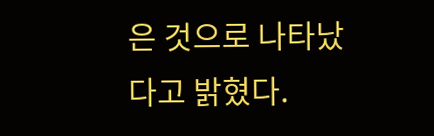은 것으로 나타났다고 밝혔다.